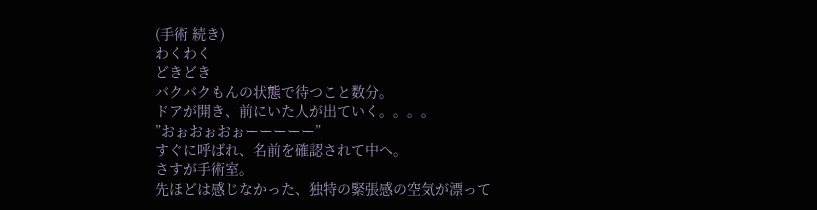(手術 続き)
わくわく
どきどき
バクバクもんの状態で待つこと数分。
ドアが開き、前にいた人が出ていく。。。。
”おぉおぉおぉーーーーー”
すぐに呼ばれ、名前を確認されて中へ。
さすが手術室。
先ほどは感じなかった、独特の緊張感の空気が漂って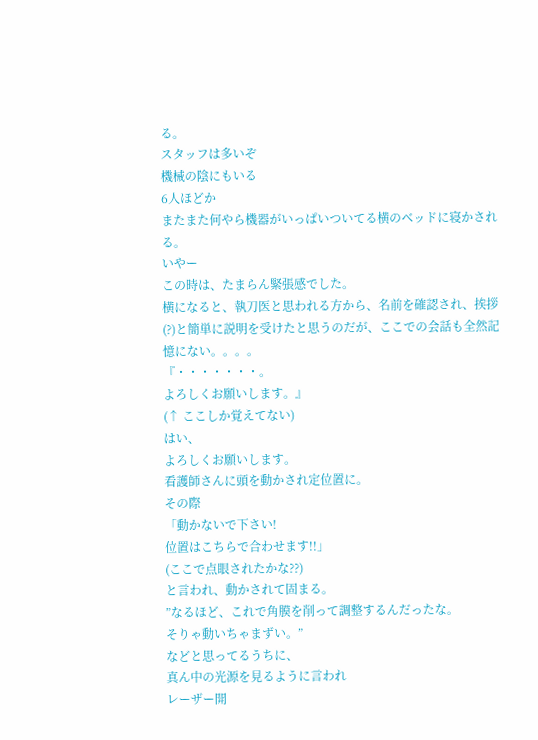る。
スタッフは多いぞ
機械の陰にもいる
6人ほどか
またまた何やら機器がいっぱいついてる横のベッドに寝かされる。
いやー
この時は、たまらん緊張感でした。
横になると、執刀医と思われる方から、名前を確認され、挨拶(?)と簡単に説明を受けたと思うのだが、ここでの会話も全然記憶にない。。。。
『・・・・・・・。
よろしくお願いします。』
(↑ ここしか覚えてない)
はい、
よろしくお願いします。
看護師さんに頭を動かされ定位置に。
その際
「動かないで下さい!
位置はこちらで合わせます!!」
(ここで点眼されたかな??)
と言われ、動かされて固まる。
”なるほど、これで角膜を削って調整するんだったな。
そりゃ動いちゃまずい。”
などと思ってるうちに、
真ん中の光源を見るように言われ
レーザー開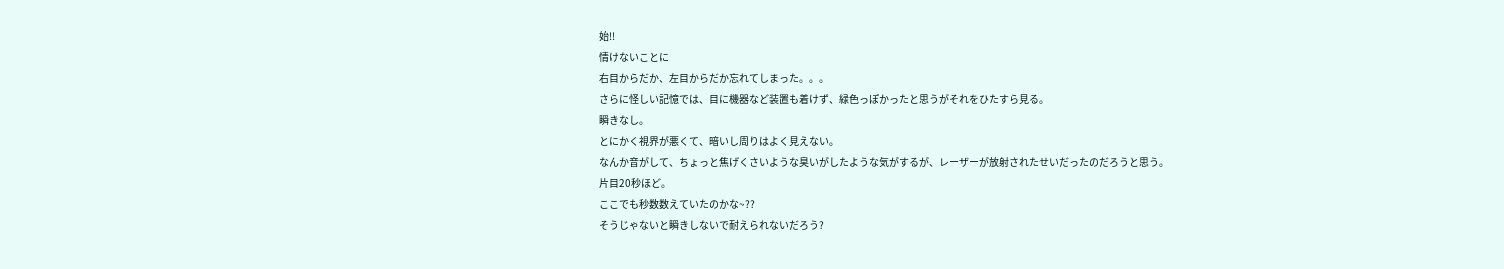始!!
情けないことに
右目からだか、左目からだか忘れてしまった。。。
さらに怪しい記憶では、目に機器など装置も着けず、緑色っぽかったと思うがそれをひたすら見る。
瞬きなし。
とにかく視界が悪くて、暗いし周りはよく見えない。
なんか音がして、ちょっと焦げくさいような臭いがしたような気がするが、レーザーが放射されたせいだったのだろうと思う。
片目20秒ほど。
ここでも秒数数えていたのかな~??
そうじゃないと瞬きしないで耐えられないだろう?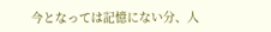今となっては記憶にない分、人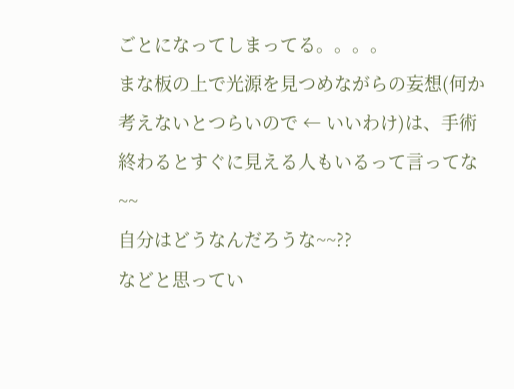ごとになってしまってる。。。。
まな板の上で光源を見つめながらの妄想(何か考えないとつらいので ← いいわけ)は、手術終わるとすぐに見える人もいるって言ってな~~
自分はどうなんだろうな~~??
などと思ってい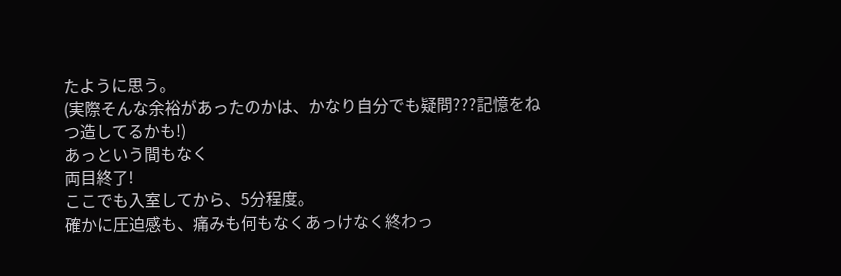たように思う。
(実際そんな余裕があったのかは、かなり自分でも疑問???記憶をねつ造してるかも!)
あっという間もなく
両目終了!
ここでも入室してから、5分程度。
確かに圧迫感も、痛みも何もなくあっけなく終わっ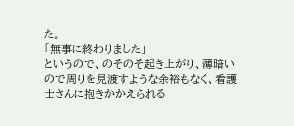た。
「無事に終わりました」
というので、のそのそ起き上がり、薄暗いので周りを見渡すような余裕もなく、看護士さんに抱きかかえられる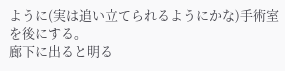ように(実は追い立てられるようにかな)手術室を後にする。
廊下に出ると明る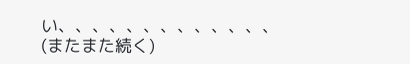い、、、、、、、、、、、、、
(またまた続く)